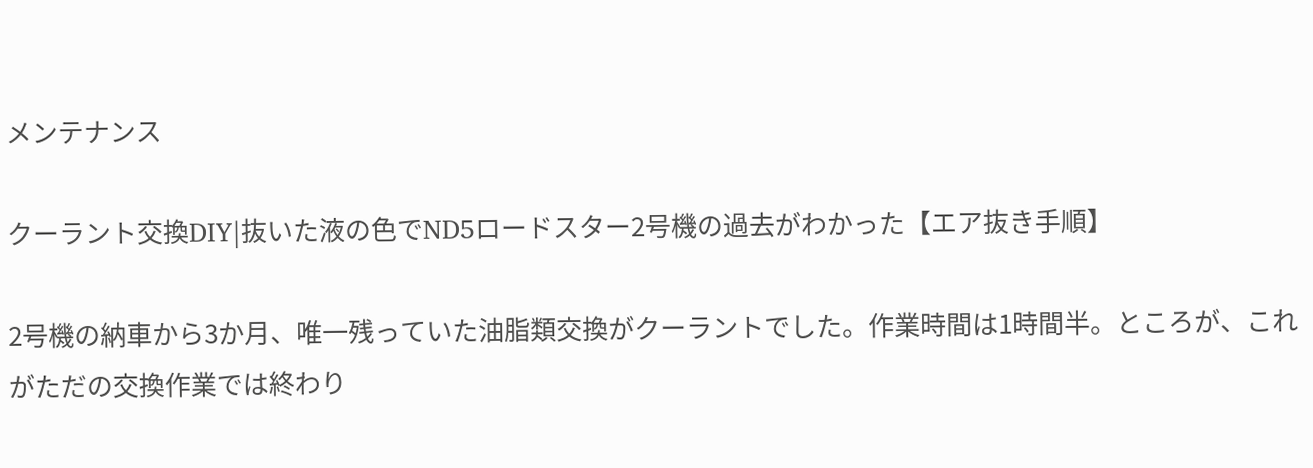メンテナンス

クーラント交換DIY|抜いた液の色でND5ロードスター2号機の過去がわかった【エア抜き手順】

2号機の納車から3か月、唯一残っていた油脂類交換がクーラントでした。作業時間は1時間半。ところが、これがただの交換作業では終わり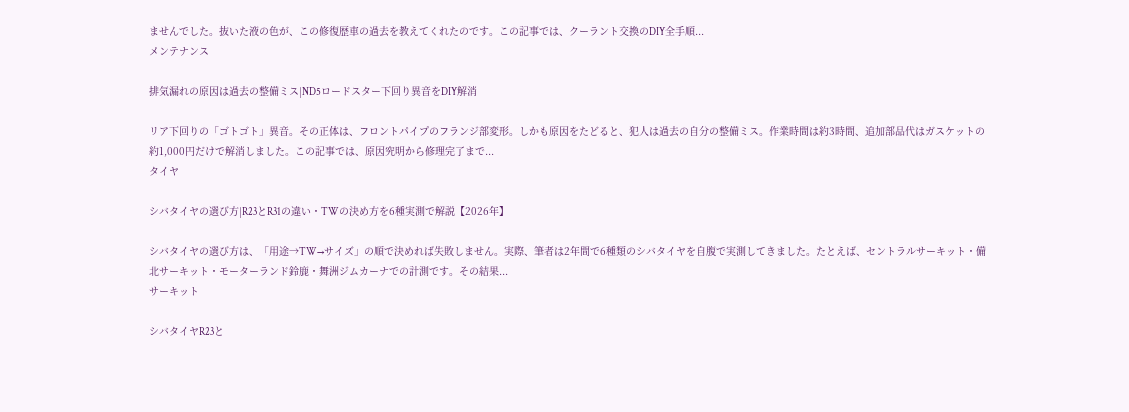ませんでした。抜いた液の色が、この修復歴車の過去を教えてくれたのです。この記事では、クーラント交換のDIY全手順...
メンテナンス

排気漏れの原因は過去の整備ミス|ND5ロードスター下回り異音をDIY解消

リア下回りの「ゴトゴト」異音。その正体は、フロントパイプのフランジ部変形。しかも原因をたどると、犯人は過去の自分の整備ミス。作業時間は約3時間、追加部品代はガスケットの約1,000円だけで解消しました。この記事では、原因究明から修理完了まで...
タイヤ

シバタイヤの選び方|R23とR31の違い・TWの決め方を6種実測で解説【2026年】

シバタイヤの選び方は、「用途→TW→サイズ」の順で決めれば失敗しません。実際、筆者は2年間で6種類のシバタイヤを自腹で実測してきました。たとえば、セントラルサーキット・備北サーキット・モーターランド鈴鹿・舞洲ジムカーナでの計測です。その結果...
サーキット

シバタイヤR23と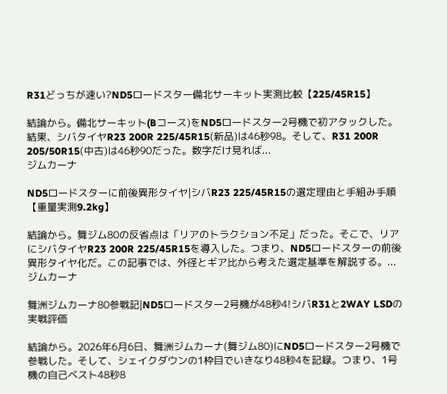R31どっちが速い?ND5ロードスター備北サーキット実測比較【225/45R15】

結論から。備北サーキット(Bコース)をND5ロードスター2号機で初アタックした。結果、シバタイヤR23 200R 225/45R15(新品)は46秒98。そして、R31 200R 205/50R15(中古)は46秒90だった。数字だけ見れば...
ジムカーナ

ND5ロードスターに前後異形タイヤ|シバR23 225/45R15の選定理由と手組み手順【重量実測9.2kg】

結論から。舞ジム80の反省点は「リアのトラクション不足」だった。そこで、リアにシバタイヤR23 200R 225/45R15を導入した。つまり、ND5ロードスターの前後異形タイヤ化だ。この記事では、外径とギア比から考えた選定基準を解説する。...
ジムカーナ

舞洲ジムカーナ80参戦記|ND5ロードスター2号機が48秒4!シバR31と2WAY LSDの実戦評価

結論から。2026年6月6日、舞洲ジムカーナ(舞ジム80)にND5ロードスター2号機で参戦した。そして、シェイクダウンの1枠目でいきなり48秒4を記録。つまり、1号機の自己ベスト48秒8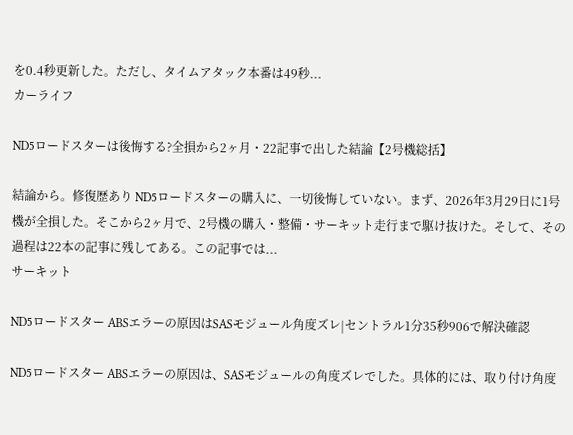を0.4秒更新した。ただし、タイムアタック本番は49秒...
カーライフ

ND5ロードスターは後悔する?全損から2ヶ月・22記事で出した結論【2号機総括】

結論から。修復歴あり ND5ロードスターの購入に、一切後悔していない。まず、2026年3月29日に1号機が全損した。そこから2ヶ月で、2号機の購入・整備・サーキット走行まで駆け抜けた。そして、その過程は22本の記事に残してある。この記事では...
サーキット

ND5ロードスター ABSエラーの原因はSASモジュール角度ズレ|セントラル1分35秒906で解決確認

ND5ロードスター ABSエラーの原因は、SASモジュールの角度ズレでした。具体的には、取り付け角度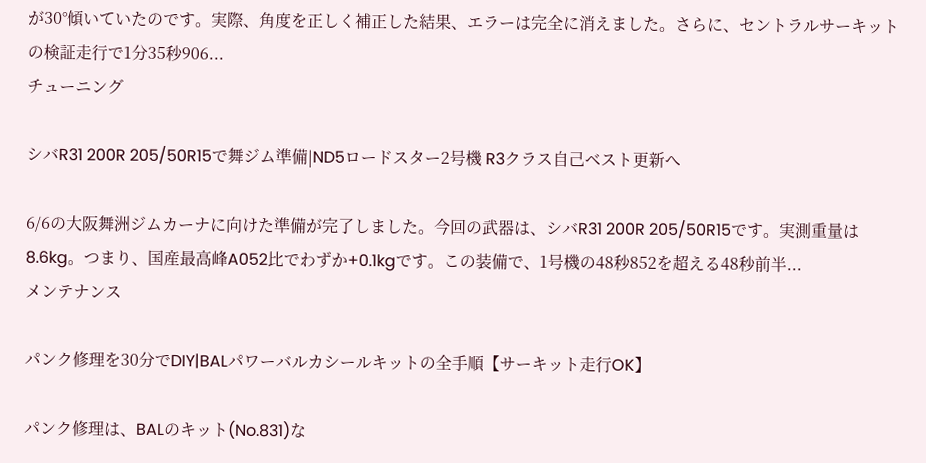が30°傾いていたのです。実際、角度を正しく補正した結果、エラーは完全に消えました。さらに、セントラルサーキットの検証走行で1分35秒906...
チューニング

シバR31 200R 205/50R15で舞ジム準備|ND5ロードスター2号機 R3クラス自己ベスト更新へ

6/6の大阪舞洲ジムカーナに向けた準備が完了しました。今回の武器は、シバR31 200R 205/50R15です。実測重量は8.6kg。つまり、国産最高峰A052比でわずか+0.1kgです。この装備で、1号機の48秒852を超える48秒前半...
メンテナンス

パンク修理を30分でDIY|BALパワーバルカシールキットの全手順【サーキット走行OK】

パンク修理は、BALのキット(No.831)な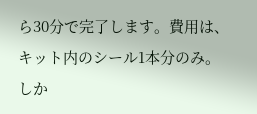ら30分で完了します。費用は、キット内のシール1本分のみ。しか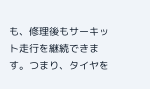も、修理後もサーキット走行を継続できます。つまり、タイヤを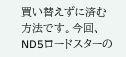買い替えずに済む方法です。今回、ND5ロードスターの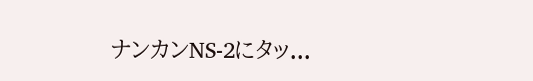ナンカンNS-2にタッ...